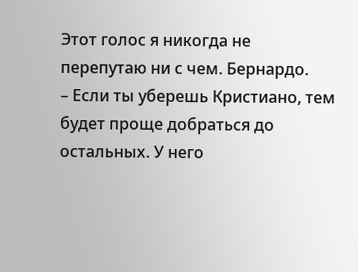Этот голос я никогда не перепутаю ни с чем. Бернардо.
– Если ты уберешь Кристиано, тем будет проще добраться до остальных. У него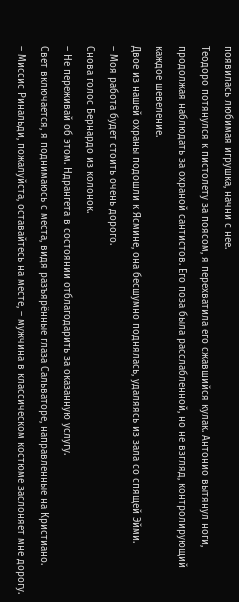появилась любимая игрушка, начни с нее.
Теодоро потянулся к пистолету за поясом, я перехватила его сжавшийся кулак. Антонио вытянул ноги, продолжая наблюдать за охраной сантистов. Его поза была расслабленной, но не взгляд, контролирующий каждое шевеление.
Двое из нашей охраны подошли к Ясмине, она бесшумно поднялась, удаляясь из зала со спящей Эйми.
– Моя работа будет стоить очень дорого.
Снова голос Бернардо из колонок.
– Не переживай об этом. Ндрангета в состоянии отблагодарить за оказанную услугу.
Свет включается, я поднимаюсь с места, видя разъярённые глаза Сальваторе, направленные на Кристиано.
– Миссис Ринальди, пожалуйста, оставайтесь на месте, – мужчина в классическом костюме заслоняет мне дорогу.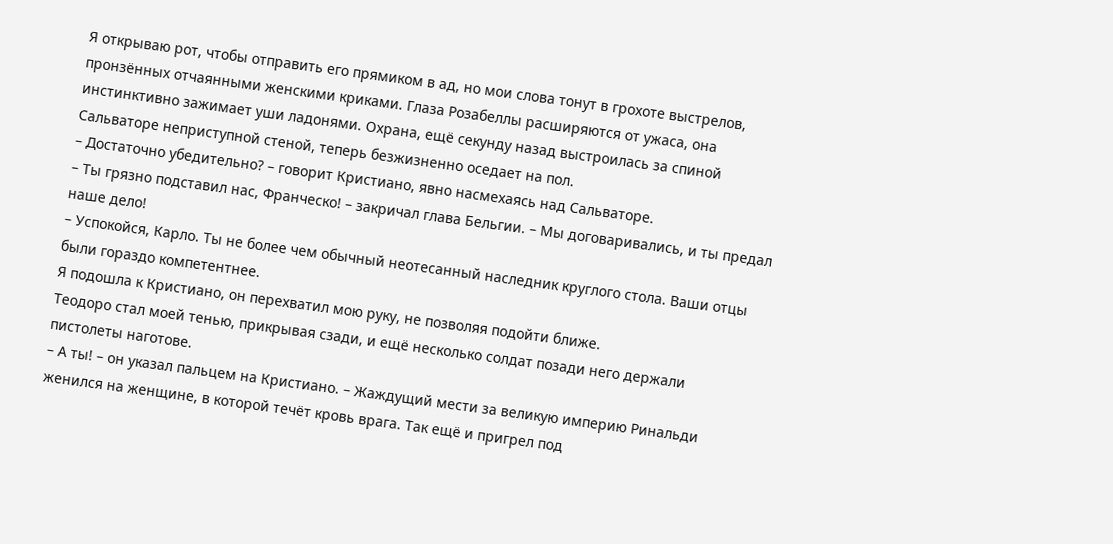Я открываю рот, чтобы отправить его прямиком в ад, но мои слова тонут в грохоте выстрелов, пронзённых отчаянными женскими криками. Глаза Розабеллы расширяются от ужаса, она инстинктивно зажимает уши ладонями. Охрана, ещё секунду назад выстроилась за спиной Сальваторе неприступной стеной, теперь безжизненно оседает на пол.
– Достаточно убедительно? – говорит Кристиано, явно насмехаясь над Сальваторе.
– Ты грязно подставил нас, Франческо! – закричал глава Бельгии. – Мы договаривались, и ты предал наше дело!
– Успокойся, Карло. Ты не более чем обычный неотесанный наследник круглого стола. Ваши отцы были гораздо компетентнее.
Я подошла к Кристиано, он перехватил мою руку, не позволяя подойти ближе.
Теодоро стал моей тенью, прикрывая сзади, и ещё несколько солдат позади него держали пистолеты наготове.
– А ты! – он указал пальцем на Кристиано. – Жаждущий мести за великую империю Ринальди женился на женщине, в которой течёт кровь врага. Так ещё и пригрел под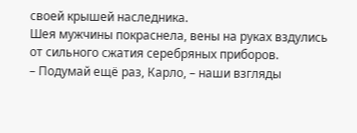своей крышей наследника.
Шея мужчины покраснела, вены на руках вздулись от сильного сжатия серебряных приборов.
– Подумай ещё раз, Карло, – наши взгляды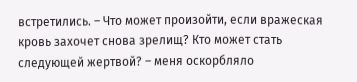встретились. – Что может произойти, если вражеская кровь захочет снова зрелищ? Кто может стать следующей жертвой? – меня оскорбляло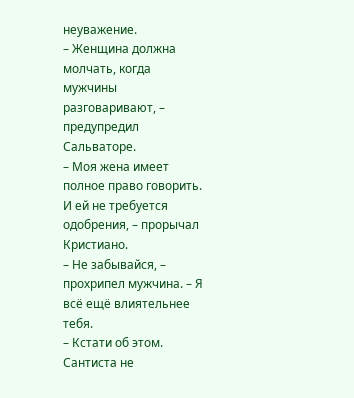неуважение.
– Женщина должна молчать, когда мужчины разговаривают, – предупредил Сальваторе.
– Моя жена имеет полное право говорить. И ей не требуется одобрения, – прорычал Кристиано.
– Не забывайся, – прохрипел мужчина. – Я всё ещё влиятельнее тебя.
– Кстати об этом. Сантиста не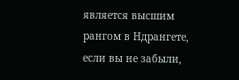является высшим рангом в Ндрангете, если вы не забыли,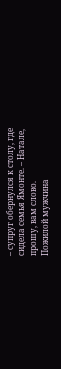– супруг обернулся к столу, где сидела семья Ямонте. – Натале, прошу, вам слово.
Пожилой мужчина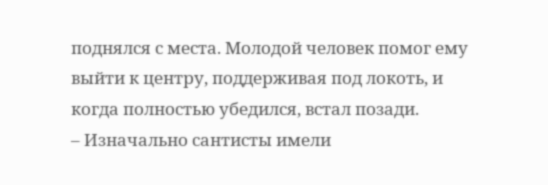поднялся с места. Молодой человек помог ему выйти к центру, поддерживая под локоть, и когда полностью убедился, встал позади.
– Изначально сантисты имели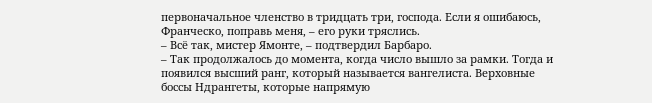первоначальное членство в тридцать три, господа. Если я ошибаюсь, Франческо, поправь меня, – его руки тряслись.
– Всё так, мистер Ямонте, – подтвердил Барбаро.
– Так продолжалось до момента, когда число вышло за рамки. Тогда и появился высший ранг, который называется вангелиста. Верховные боссы Ндрангеты, которые напрямую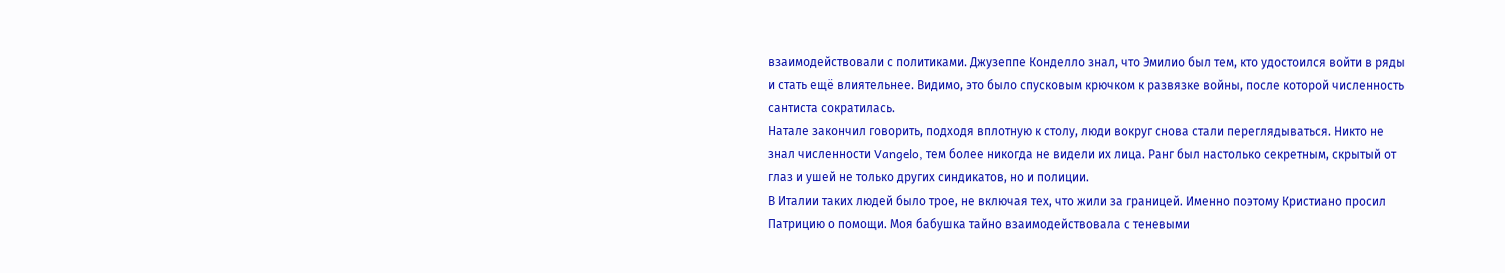взаимодействовали с политиками. Джузеппе Конделло знал, что Эмилио был тем, кто удостоился войти в ряды и стать ещё влиятельнее. Видимо, это было спусковым крючком к развязке войны, после которой численность сантиста сократилась.
Натале закончил говорить, подходя вплотную к столу, люди вокруг снова стали переглядываться. Никто не знал численности Vangelo, тем более никогда не видели их лица. Ранг был настолько секретным, скрытый от глаз и ушей не только других синдикатов, но и полиции.
В Италии таких людей было трое, не включая тех, что жили за границей. Именно поэтому Кристиано просил Патрицию о помощи. Моя бабушка тайно взаимодействовала с теневыми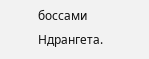боссами Ндрангета.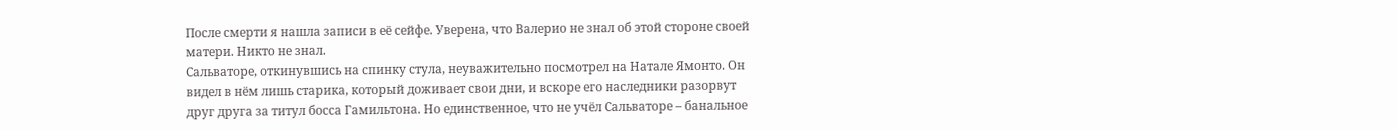После смерти я нашла записи в её сейфе. Уверена, что Валерио не знал об этой стороне своей матери. Никто не знал.
Сальваторе, откинувшись на спинку стула, неуважительно посмотрел на Натале Ямонто. Он видел в нём лишь старика, который доживает свои дни, и вскоре его наследники разорвут друг друга за титул босса Гамильтона. Но единственное, что не учёл Сальваторе – банальное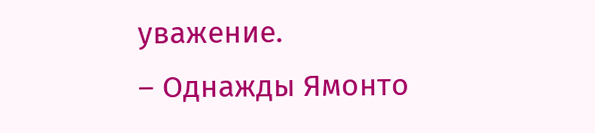уважение.
– Однажды Ямонто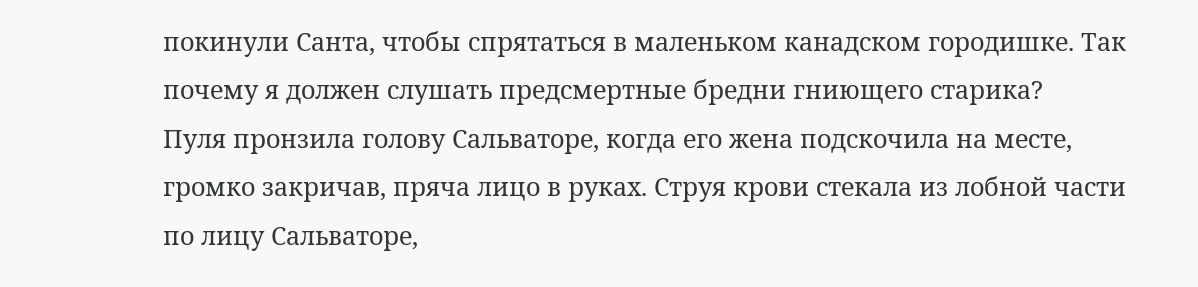покинули Санта, чтобы спрятаться в маленьком канадском городишке. Так почему я должен слушать предсмертные бредни гниющего старика?
Пуля пронзила голову Сальваторе, когда его жена подскочила на месте, громко закричав, пряча лицо в руках. Струя крови стекала из лобной части по лицу Сальваторе,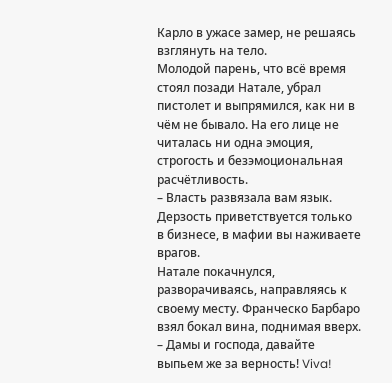Карло в ужасе замер, не решаясь взглянуть на тело.
Молодой парень, что всё время стоял позади Натале, убрал пистолет и выпрямился, как ни в чём не бывало. На его лице не читалась ни одна эмоция, строгость и безэмоциональная расчётливость.
– Власть развязала вам язык. Дерзость приветствуется только в бизнесе, в мафии вы наживаете врагов.
Натале покачнулся, разворачиваясь, направляясь к своему месту. Франческо Барбаро взял бокал вина, поднимая вверх.
– Дамы и господа, давайте выпьем же за верность! Viva!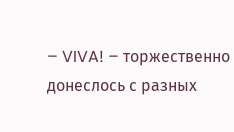– VIVA! – торжественно донеслось с разных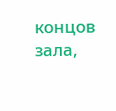концов зала,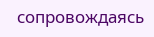сопровождаясь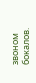звоном бокалов.